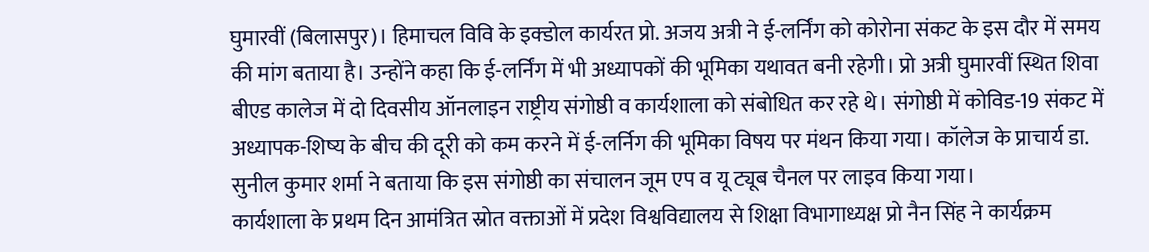घुमारवीं (बिलासपुर)। हिमाचल विवि के इक्डोल कार्यरत प्रो. अजय अत्री ने ई-लर्निंग को कोरोना संकट के इस दौर में समय की मांग बताया है। उन्होंने कहा कि ई-लर्निंग में भी अध्यापकों की भूमिका यथावत बनी रहेगी। प्रो अत्री घुमारवीं स्थित शिवा बीएड कालेज में दो दिवसीय ऑनलाइन राष्ट्रीय संगोष्ठी व कार्यशाला को संबोधित कर रहे थे। संगोष्ठी में कोविड-19 संकट में अध्यापक-शिष्य के बीच की दूरी को कम करने में ई-लर्निग की भूमिका विषय पर मंथन किया गया। कॉलेज के प्राचार्य डा. सुनील कुमार शर्मा ने बताया कि इस संगोष्ठी का संचालन जूम एप व यू ट्यूब चैनल पर लाइव किया गया।
कार्यशाला के प्रथम दिन आमंत्रित स्रोत वक्ताओं में प्रदेश विश्वविद्यालय से शिक्षा विभागाध्यक्ष प्रो नैन सिंह ने कार्यक्रम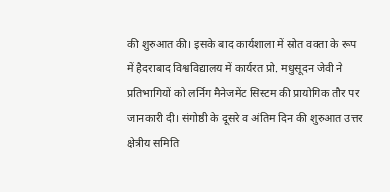की शुरुआत की। इसके बाद कार्यशाला में स्रोत वक्ता के रूप में हैदराबाद विश्वविद्यालय में कार्यरत प्रो. मधुसूदन जेवी ने प्रतिभागियों को लर्निग मैनेजमेंट सिस्टम की प्रायोगिक तौर पर जानकारी दी। संगोष्ठी के दूसरे व अंतिम दिन की शुरुआत उत्तर क्षेत्रीय समिति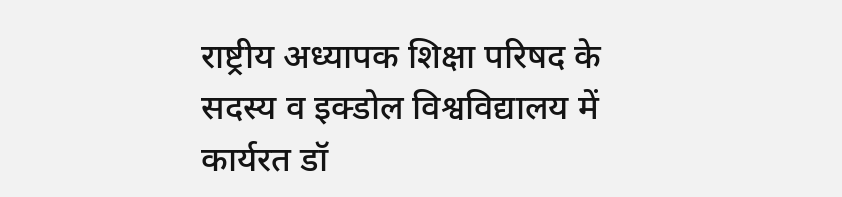राष्ट्रीय अध्यापक शिक्षा परिषद के सदस्य व इक्डोल विश्वविद्यालय में कार्यरत डॉ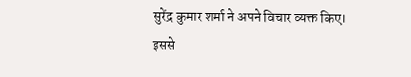सुरेंद्र कुमार शर्मा ने अपने विचार व्यक्त किए।
इससे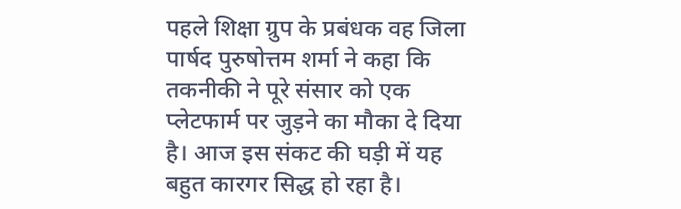पहले शिक्षा ग्रुप के प्रबंधक वह जिला पार्षद पुरुषोत्तम शर्मा ने कहा कि तकनीकी ने पूरे संसार को एक प्लेटफार्म पर जुड़ने का मौका दे दिया है। आज इस संकट की घड़ी में यह बहुत कारगर सिद्ध हो रहा है।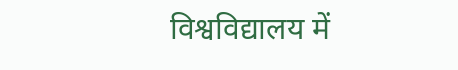विश्वविद्यालय में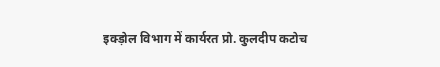इक्ड़ोल विभाग में कार्यरत प्रो. कुलदीप कटोच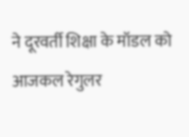ने दूरवर्ती शिक्षा के मॉडल को आजकल रेगुलर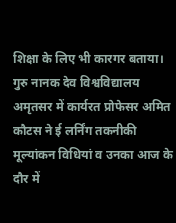शिक्षा के लिए भी कारगर बताया। गुरु नानक देव विश्वविद्यालय अमृतसर में कार्यरत प्रोफेसर अमित कौटस ने ई लर्निंग तकनीकी मूल्यांकन विधियां व उनका आज के दौर में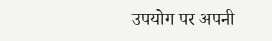उपयोग पर अपनी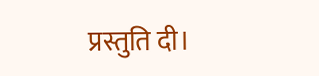प्रस्तुति दी।